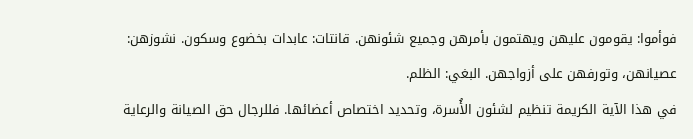فوأموا: يقومون عليهن ويهتمون بأمرهن وجميع شئونهن. قانتات: عابدات بخضوع وسكون. نشوزهن: عصيانهن، وتورفهن على أزواجهن. البغي: الظلم.
في هذا الآية الكريمة تنظيم لشئون الأُسرة، وتحديد اختصاص أعضائها. فللرجال حق الصيانة والرعاية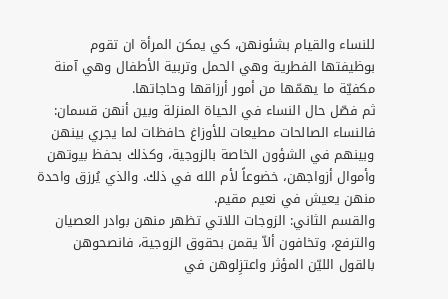للنساء والقيام بشئونهن، كي يمكن المرأة ان تقوم بوظيفتها الفطرية وهي الحمل وتربية الأطفال وهي آمنة مكفيّة ما يهمّها من أمور أرزاقها وحاجاتها.
ثم فصّل حال النساء في الحياة المنزلة وبين أنهن قسمان: فالنساء الصالحات مطيعات للأوزاغ حافظات لما يجري بينهن وبينهم في الشؤون الخاصة بالزوجية، وكذلك بحفظ بيوتهن وأموال أزواجهن، خضوعاً لأم الله في ذلك. والذي يُرزق واحدة منهن يعيش في نعيم مقيم.
والقسم الثاني: الزوجات اللاتي تظهر منهن بوادر العصيان والترفع، وتخافون ألاّ يقمن بحقوق الزوجية، فانصحوهن بالقول الليّن المؤثر واعتزِلوهن في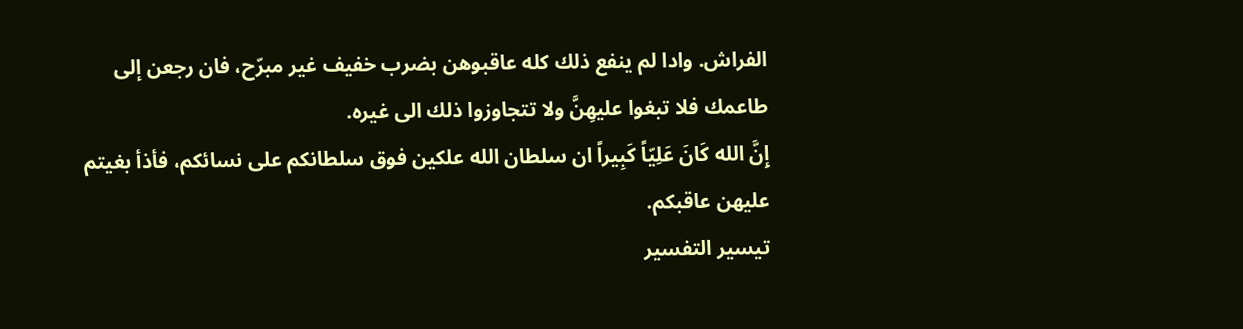الفراش. وادا لم ينفع ذلك كله عاقبوهن بضرب خفيف غير مبرّح، فان رجعن إلى طاعمك فلا تبغوا عليهِنَّ ولا تتجاوزوا ذلك الى غيره.
إِنَّ الله كَانَ عَلِيّاً كَبِيراً ان سلطان الله علكين فوق سلطانكم على نسائكم، فأذأ بغيتم عليهن عاقبكم.
تيسير التفسير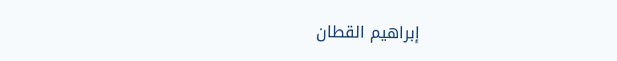إبراهيم القطان